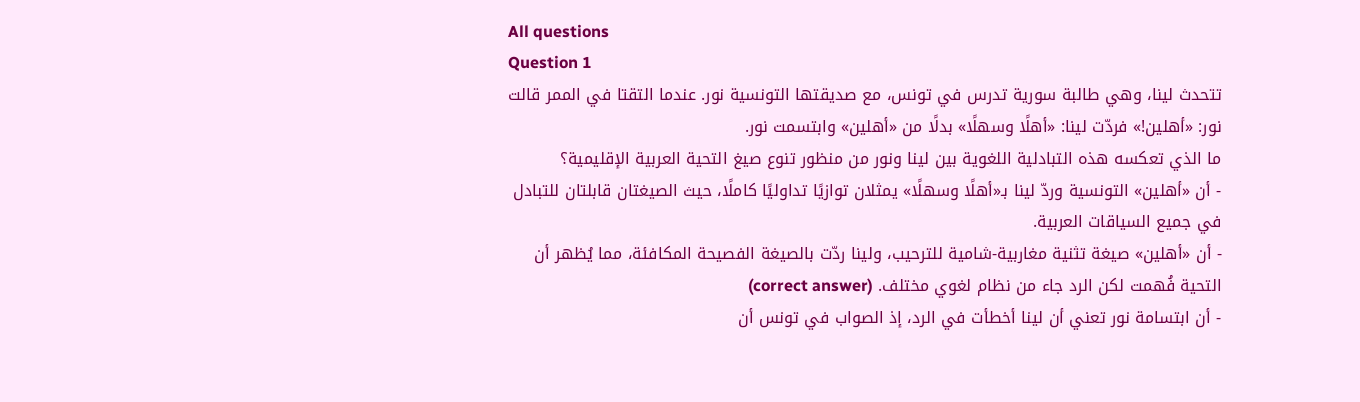All questions
Question 1
تتحدث لينا، وهي طالبة سورية تدرس في تونس، مع صديقتها التونسية نور. عندما التقتا في الممر قالت نور: «أهلين!» فردّت لينا: «أهلًا وسهلًا» بدلًا من «أهلين» وابتسمت نور.
ما الذي تعكسه هذه التبادلية اللغوية بين لينا ونور من منظور تنوع صيغ التحية العربية الإقليمية؟
- أن «أهلين» التونسية وردّ لينا بـ«أهلًا وسهلًا» يمثلان توازيًا تداوليًا كاملًا، حيث الصيغتان قابلتان للتبادل في جميع السياقات العربية.
- أن «أهلين» صيغة تثنية مغاربية-شامية للترحيب، ولينا ردّت بالصيغة الفصيحة المكافئة، مما يُظهر أن التحية فُهمت لكن الرد جاء من نظام لغوي مختلف. (correct answer)
- أن ابتسامة نور تعني أن لينا أخطأت في الرد، إذ الصواب في تونس أن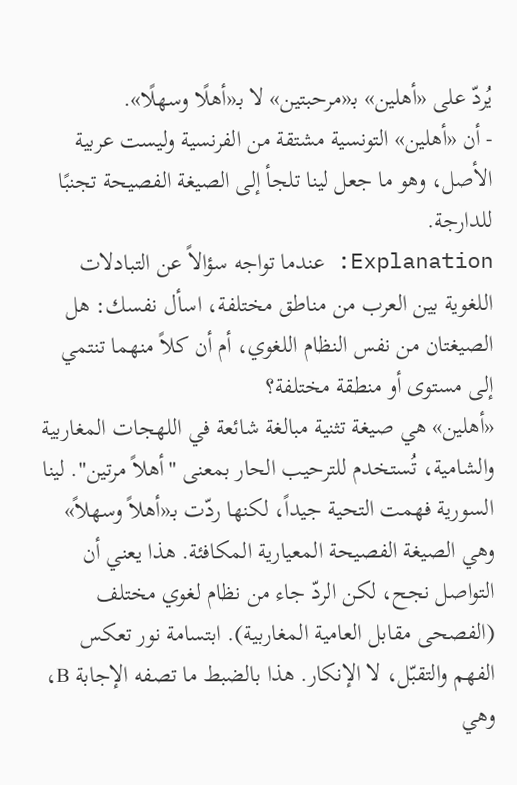يُردّ على «أهلين» بـ«مرحبتين» لا بـ«أهلًا وسهلًا».
- أن «أهلين» التونسية مشتقة من الفرنسية وليست عربية الأصل، وهو ما جعل لينا تلجأ إلى الصيغة الفصيحة تجنبًا للدارجة.
Explanation: عندما تواجه سؤالاً عن التبادلات اللغوية بين العرب من مناطق مختلفة، اسأل نفسك: هل الصيغتان من نفس النظام اللغوي، أم أن كلاً منهما تنتمي إلى مستوى أو منطقة مختلفة؟
«أهلين» هي صيغة تثنية مبالغة شائعة في اللهجات المغاربية والشامية، تُستخدم للترحيب الحار بمعنى "أهلاً مرتين". لينا السورية فهمت التحية جيداً، لكنها ردّت بـ«أهلاً وسهلاً» وهي الصيغة الفصيحة المعيارية المكافئة. هذا يعني أن التواصل نجح، لكن الردّ جاء من نظام لغوي مختلف (الفصحى مقابل العامية المغاربية). ابتسامة نور تعكس الفهم والتقبّل، لا الإنكار. هذا بالضبط ما تصفه الإجابة B، وهي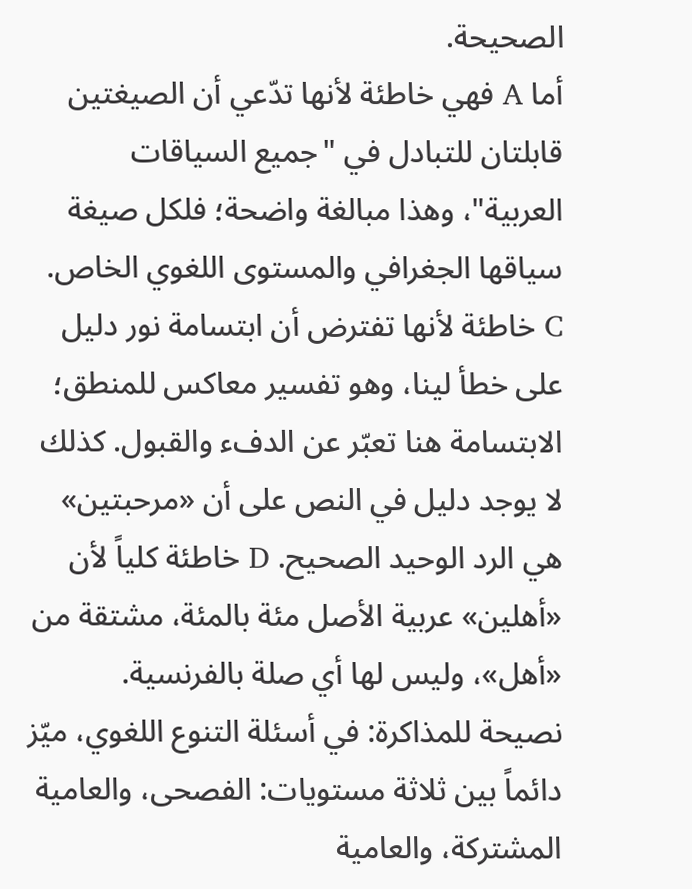الصحيحة.
أما A فهي خاطئة لأنها تدّعي أن الصيغتين قابلتان للتبادل في "جميع السياقات العربية"، وهذا مبالغة واضحة؛ فلكل صيغة سياقها الجغرافي والمستوى اللغوي الخاص. C خاطئة لأنها تفترض أن ابتسامة نور دليل على خطأ لينا، وهو تفسير معاكس للمنطق؛ الابتسامة هنا تعبّر عن الدفء والقبول. كذلك لا يوجد دليل في النص على أن «مرحبتين» هي الرد الوحيد الصحيح. D خاطئة كلياً لأن «أهلين» عربية الأصل مئة بالمئة، مشتقة من «أهل»، وليس لها أي صلة بالفرنسية.
نصيحة للمذاكرة: في أسئلة التنوع اللغوي، ميّز دائماً بين ثلاثة مستويات: الفصحى، والعامية المشتركة، والعامية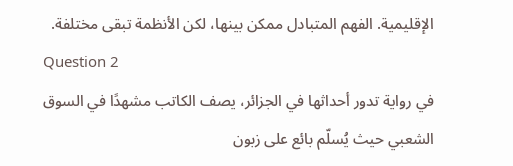الإقليمية. الفهم المتبادل ممكن بينها، لكن الأنظمة تبقى مختلفة.
Question 2
في رواية تدور أحداثها في الجزائر، يصف الكاتب مشهدًا في السوق الشعبي حيث يُسلّم بائع على زبون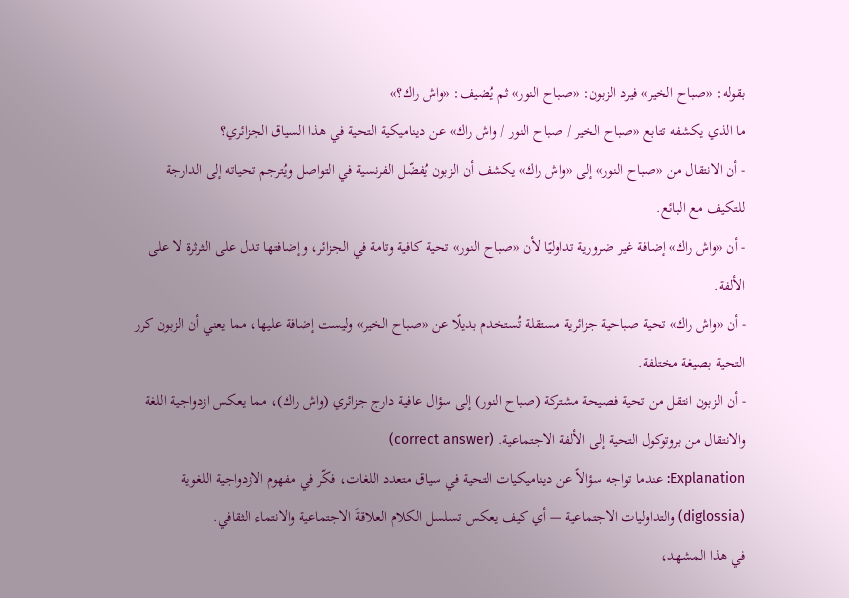بقوله: «صباح الخير» فيرد الزبون: «صباح النور» ثم يُضيف: «واش راك؟»
ما الذي يكشفه تتابع «صباح الخير / صباح النور / واش راك» عن ديناميكية التحية في هذا السياق الجزائري؟
- أن الانتقال من «صباح النور» إلى «واش راك» يكشف أن الزبون يُفضّل الفرنسية في التواصل ويُترجم تحياته إلى الدارجة للتكيف مع البائع.
- أن «واش راك» إضافة غير ضرورية تداوليًا لأن «صباح النور» تحية كافية وتامة في الجزائر، وإضافتها تدل على الثرثرة لا على الألفة.
- أن «واش راك» تحية صباحية جزائرية مستقلة تُستخدم بديلًا عن «صباح الخير» وليست إضافة عليها، مما يعني أن الزبون كرر التحية بصيغة مختلفة.
- أن الزبون انتقل من تحية فصيحة مشتركة (صباح النور) إلى سؤال عافية دارج جزائري (واش راك)، مما يعكس ازدواجية اللغة والانتقال من بروتوكول التحية إلى الألفة الاجتماعية. (correct answer)
Explanation: عندما تواجه سؤالاً عن ديناميكيات التحية في سياق متعدد اللغات، فكّر في مفهوم الازدواجية اللغوية (diglossia) والتداوليات الاجتماعية — أي كيف يعكس تسلسل الكلام العلاقةَ الاجتماعية والانتماء الثقافي.
في هذا المشهد،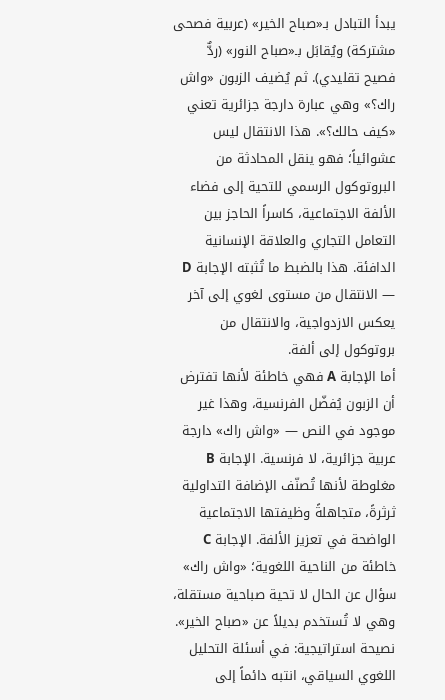يبدأ التبادل بـ«صباح الخير» (عربية فصحى مشتركة) ويُقابَل بـ«صباح النور» (ردٌّ فصيح تقليدي). ثم يُضيف الزبون «واش راك؟» وهي عبارة دارجة جزائرية تعني «كيف حالك؟». هذا الانتقال ليس عشوائياً؛ فهو ينقل المحادثة من البروتوكول الرسمي للتحية إلى فضاء الألفة الاجتماعية، كاسراً الحاجز بين التعامل التجاري والعلاقة الإنسانية الدافئة. هذا بالضبط ما تُثبته الإجابة D — الانتقال من مستوى لغوي إلى آخر يعكس الازدواجية، والانتقال من بروتوكول إلى ألفة.
أما الإجابة A فهي خاطئة لأنها تفترض أن الزبون يُفضّل الفرنسية، وهذا غير موجود في النص — «واش راك» دارجة عربية جزائرية، لا فرنسية. الإجابة B مغلوطة لأنها تُصنّف الإضافة التداولية ثرثرةً، متجاهلةً وظيفتها الاجتماعية الواضحة في تعزيز الألفة. الإجابة C خاطئة من الناحية اللغوية؛ «واش راك» سؤال عن الحال لا تحية صباحية مستقلة، وهي لا تُستخدم بديلاً عن «صباح الخير».
نصيحة استراتيجية: في أسئلة التحليل اللغوي السياقي، انتبه دائماً إلى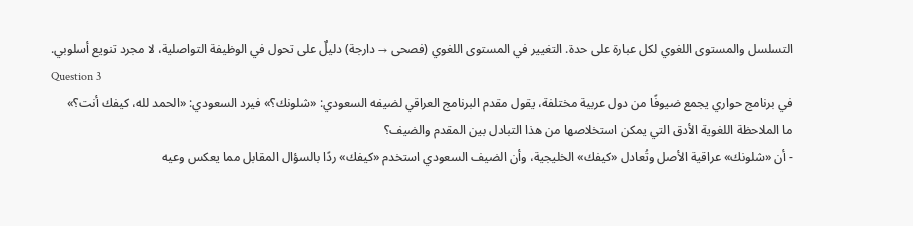التسلسل والمستوى اللغوي لكل عبارة على حدة. التغيير في المستوى اللغوي (فصحى → دارجة) دليلٌ على تحول في الوظيفة التواصلية، لا مجرد تنويع أسلوبي.
Question 3
في برنامج حواري يجمع ضيوفًا من دول عربية مختلفة، يقول مقدم البرنامج العراقي لضيفه السعودي: «شلونك؟» فيرد السعودي: «الحمد لله، كيفك أنت؟»
ما الملاحظة اللغوية الأدق التي يمكن استخلاصها من هذا التبادل بين المقدم والضيف؟
- أن «شلونك» عراقية الأصل وتُعادل «كيفك» الخليجية، وأن الضيف السعودي استخدم «كيفك» ردًا بالسؤال المقابل مما يعكس وعيه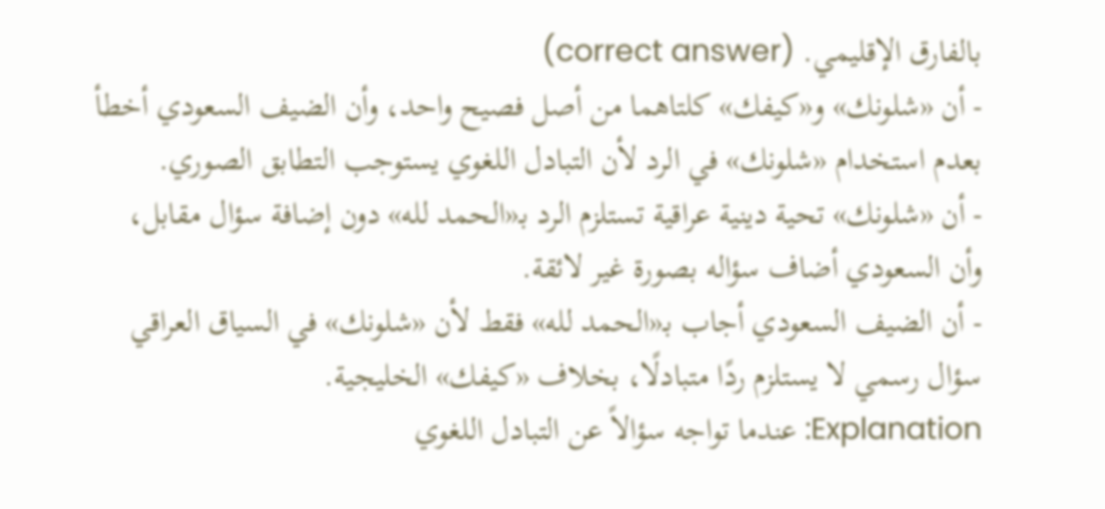بالفارق الإقليمي. (correct answer)
- أن «شلونك» و«كيفك» كلتاهما من أصل فصيح واحد، وأن الضيف السعودي أخطأ بعدم استخدام «شلونك» في الرد لأن التبادل اللغوي يستوجب التطابق الصوري.
- أن «شلونك» تحية دينية عراقية تستلزم الرد بـ«الحمد لله» دون إضافة سؤال مقابل، وأن السعودي أضاف سؤاله بصورة غير لائقة.
- أن الضيف السعودي أجاب بـ«الحمد لله» فقط لأن «شلونك» في السياق العراقي سؤال رسمي لا يستلزم ردًا متبادلًا، بخلاف «كيفك» الخليجية.
Explanation: عندما تواجه سؤالاً عن التبادل اللغوي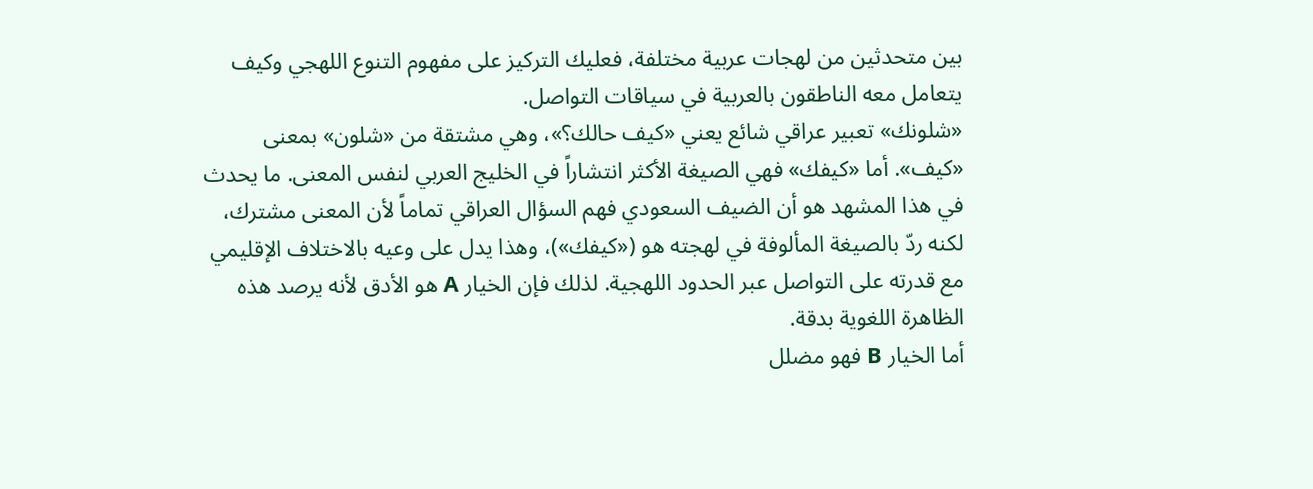بين متحدثين من لهجات عربية مختلفة، فعليك التركيز على مفهوم التنوع اللهجي وكيف يتعامل معه الناطقون بالعربية في سياقات التواصل.
«شلونك» تعبير عراقي شائع يعني «كيف حالك؟»، وهي مشتقة من «شلون» بمعنى «كيف». أما «كيفك» فهي الصيغة الأكثر انتشاراً في الخليج العربي لنفس المعنى. ما يحدث في هذا المشهد هو أن الضيف السعودي فهم السؤال العراقي تماماً لأن المعنى مشترك، لكنه ردّ بالصيغة المألوفة في لهجته هو («كيفك»)، وهذا يدل على وعيه بالاختلاف الإقليمي مع قدرته على التواصل عبر الحدود اللهجية. لذلك فإن الخيار A هو الأدق لأنه يرصد هذه الظاهرة اللغوية بدقة.
أما الخيار B فهو مضلل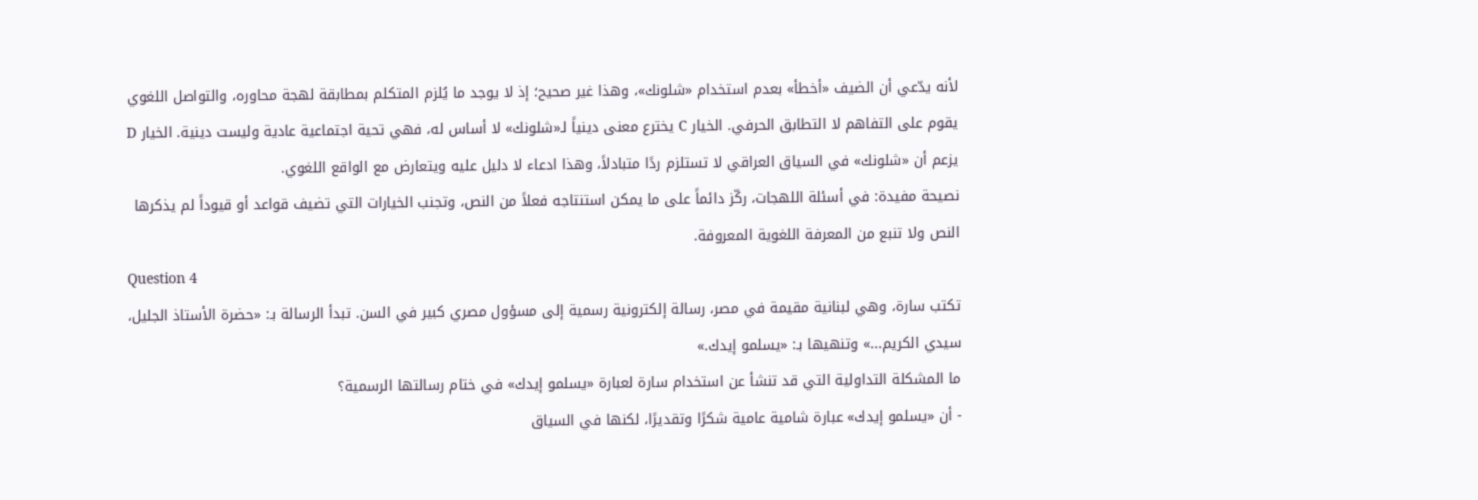لأنه يدّعي أن الضيف «أخطأ» بعدم استخدام «شلونك»، وهذا غير صحيح؛ إذ لا يوجد ما يُلزم المتكلم بمطابقة لهجة محاوره، والتواصل اللغوي يقوم على التفاهم لا التطابق الحرفي. الخيار C يخترع معنى دينياً لـ«شلونك» لا أساس له، فهي تحية اجتماعية عادية وليست دينية. الخيار D يزعم أن «شلونك» في السياق العراقي لا تستلزم ردًا متبادلاً، وهذا ادعاء لا دليل عليه ويتعارض مع الواقع اللغوي.
نصيحة مفيدة: في أسئلة اللهجات، ركّز دائماً على ما يمكن استنتاجه فعلاً من النص، وتجنب الخيارات التي تضيف قواعد أو قيوداً لم يذكرها النص ولا تنبع من المعرفة اللغوية المعروفة.
Question 4
تكتب سارة، وهي لبنانية مقيمة في مصر، رسالة إلكترونية رسمية إلى مسؤول مصري كبير في السن. تبدأ الرسالة بـ: «حضرة الأستاذ الجليل، سيدي الكريم...» وتنهيها بـ: «يسلمو إيدك.»
ما المشكلة التداولية التي قد تنشأ عن استخدام سارة لعبارة «يسلمو إيدك» في ختام رسالتها الرسمية؟
- أن «يسلمو إيدك» عبارة شامية عامية شكرًا وتقديرًا، لكنها في السياق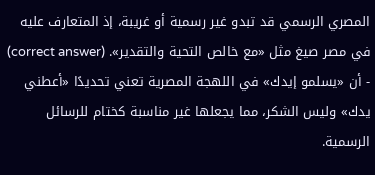المصري الرسمي قد تبدو غير رسمية أو غريبة، إذ المتعارف عليه في مصر صيغ مثل «مع خالص التحية والتقدير». (correct answer)
- أن «يسلمو إيدك» في اللهجة المصرية تعني تحديدًا «أعطني يدك» وليس الشكر، مما يجعلها غير مناسبة كختام للرسائل الرسمية.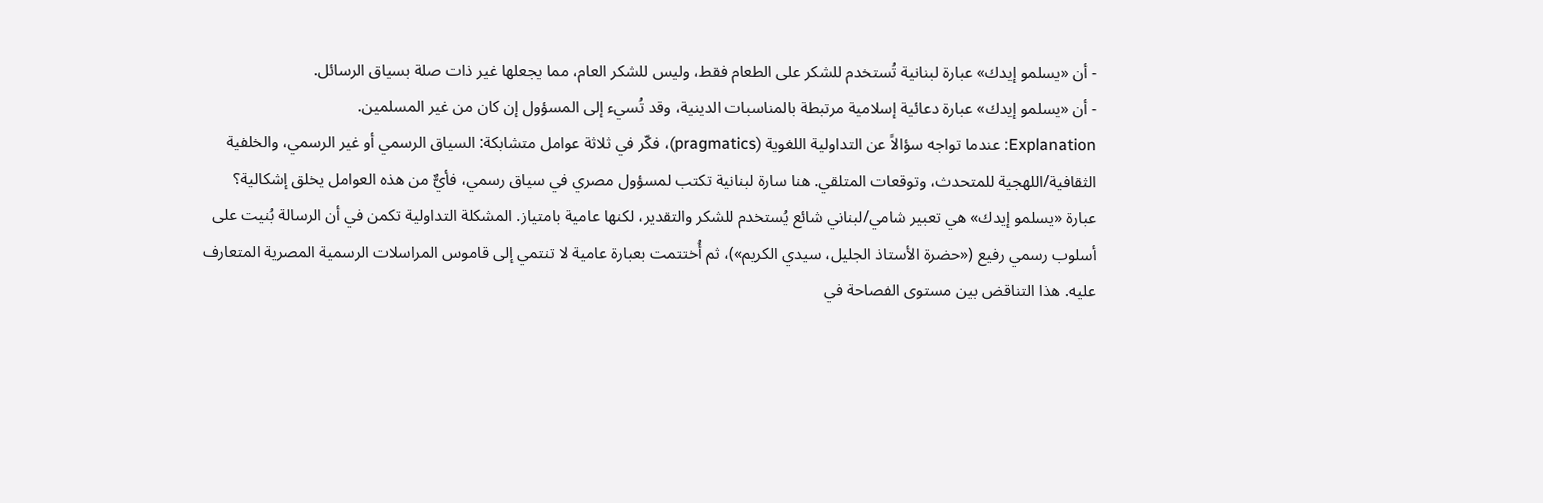- أن «يسلمو إيدك» عبارة لبنانية تُستخدم للشكر على الطعام فقط، وليس للشكر العام، مما يجعلها غير ذات صلة بسياق الرسائل.
- أن «يسلمو إيدك» عبارة دعائية إسلامية مرتبطة بالمناسبات الدينية، وقد تُسيء إلى المسؤول إن كان من غير المسلمين.
Explanation: عندما تواجه سؤالاً عن التداولية اللغوية (pragmatics)، فكّر في ثلاثة عوامل متشابكة: السياق الرسمي أو غير الرسمي، والخلفية الثقافية/اللهجية للمتحدث، وتوقعات المتلقي. هنا سارة لبنانية تكتب لمسؤول مصري في سياق رسمي، فأيٌّ من هذه العوامل يخلق إشكالية؟
عبارة «يسلمو إيدك» هي تعبير شامي/لبناني شائع يُستخدم للشكر والتقدير، لكنها عامية بامتياز. المشكلة التداولية تكمن في أن الرسالة بُنيت على أسلوب رسمي رفيع («حضرة الأستاذ الجليل، سيدي الكريم»)، ثم أُختتمت بعبارة عامية لا تنتمي إلى قاموس المراسلات الرسمية المصرية المتعارف عليه. هذا التناقض بين مستوى الفصاحة في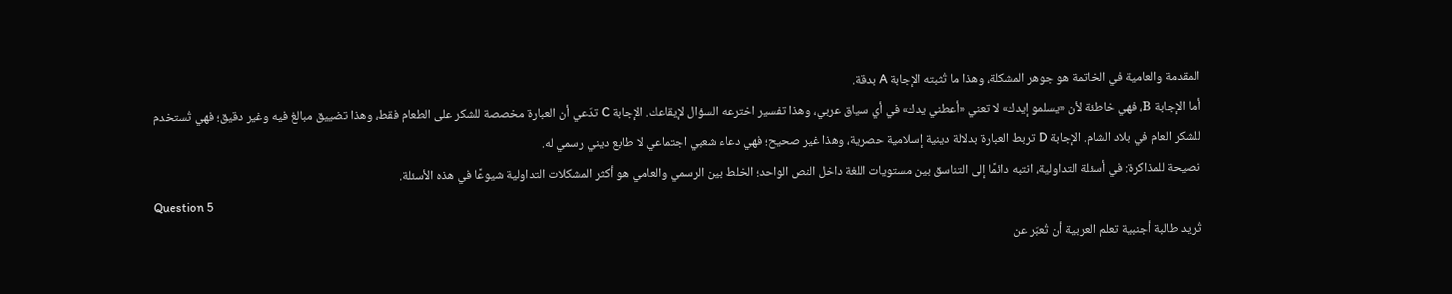المقدمة والعامية في الخاتمة هو جوهر المشكلة، وهذا ما تُثبته الإجابة A بدقة.
أما الإجابة B، فهي خاطئة لأن «يسلمو إيدك» لا تعني «أعطني يدك» في أي سياق عربي، وهذا تفسير اخترعه السؤال لإيقاعك. الإجابة C تدّعي أن العبارة مخصصة للشكر على الطعام فقط، وهذا تضييق مبالغ فيه وغير دقيق؛ فهي تُستخدم للشكر العام في بلاد الشام. الإجابة D تربط العبارة بدلالة دينية إسلامية حصرية، وهذا غير صحيح؛ فهي دعاء شعبي اجتماعي لا طابع ديني رسمي له.
نصيحة للمذاكرة: في أسئلة التداولية، انتبه دائمًا إلى التناسق بين مستويات اللغة داخل النص الواحد؛ الخلط بين الرسمي والعامي هو أكثر المشكلات التداولية شيوعًا في هذه الأسئلة.
Question 5
تُريد طالبة أجنبية تعلم العربية أن تُعبّر عن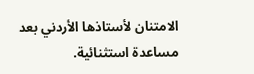الامتنان لأستاذها الأردني بعد مساعدة استثنائية.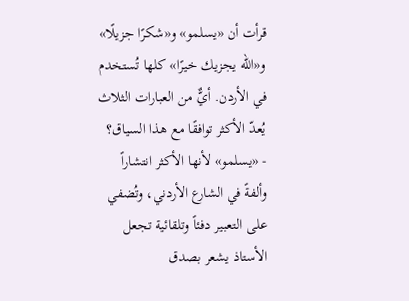قرأت أن «يسلمو» و«شكرًا جزيلًا» و«الله يجزيك خيرًا» كلها تُستخدم في الأردن. أيٌّ من العبارات الثلاث يُعدّ الأكثر توافقًا مع هذا السياق؟
- «يسلمو» لأنها الأكثر انتشاراً وألفةً في الشارع الأردني، وتُضفي على التعبير دفئاً وتلقائية تجعل الأستاذ يشعر بصدق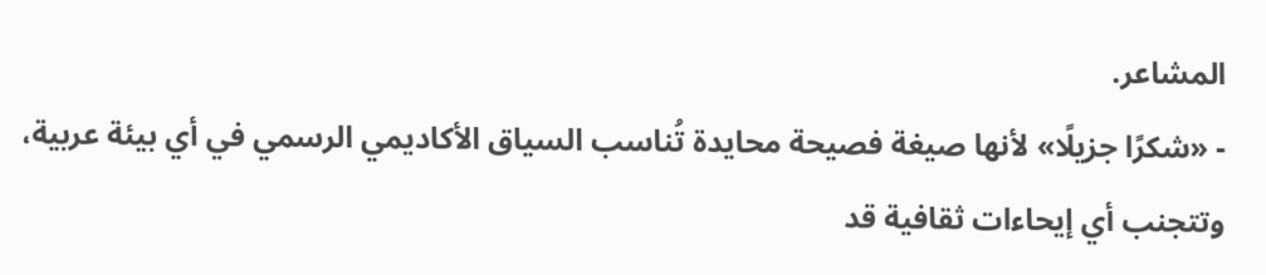المشاعر.
- «شكرًا جزيلًا» لأنها صيغة فصيحة محايدة تُناسب السياق الأكاديمي الرسمي في أي بيئة عربية، وتتجنب أي إيحاءات ثقافية قد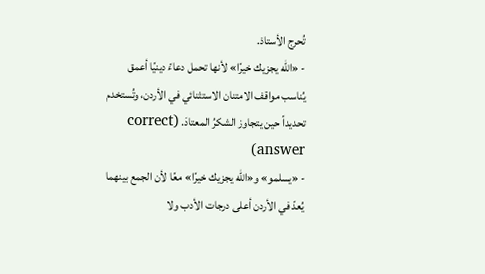تُحرج الأستاذ.
- «الله يجزيك خيرًا» لأنها تحمل دعاءً دينيًا أعمق يُناسب مواقف الامتنان الاستثنائي في الأردن، وتُستخدم تحديداً حين يتجاوز الشكرُ المعتادَ. (correct answer)
- «يسلمو» و«الله يجزيك خيرًا» معًا لأن الجمع بينهما يُعدّ في الأردن أعلى درجات الأدب ولا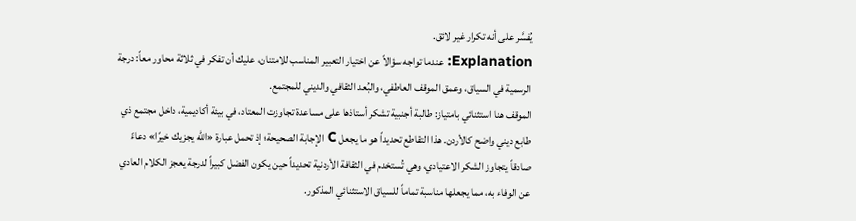يُفسَّر على أنه تكرار غير لائق.
Explanation: عندما تواجه سؤالاً عن اختيار التعبير المناسب للامتنان، عليك أن تفكر في ثلاثة محاور معاً: درجة الرسمية في السياق، وعمق الموقف العاطفي، والبُعد الثقافي والديني للمجتمع.
الموقف هنا استثنائي بامتياز: طالبة أجنبية تشكر أستاذها على مساعدة تجاوزت المعتاد، في بيئة أكاديمية، داخل مجتمع ذي طابع ديني واضح كالأردن. هذا التقاطع تحديداً هو ما يجعل C الإجابة الصحيحة؛ إذ تحمل عبارة «الله يجزيك خيرًا» دعاءً صادقاً يتجاوز الشكر الاعتيادي، وهي تُستخدم في الثقافة الأردنية تحديداً حين يكون الفضل كبيراً لدرجة يعجز الكلام العادي عن الوفاء به، مما يجعلها مناسبة تماماً للسياق الاستثنائي المذكور.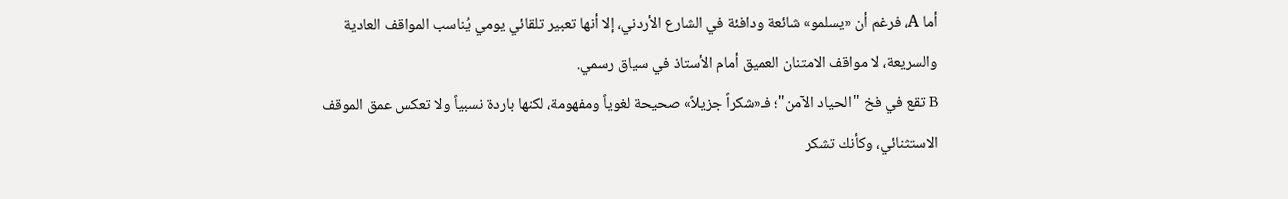أما A، فرغم أن «يسلمو» شائعة ودافئة في الشارع الأردني، إلا أنها تعبير تلقائي يومي يُناسب المواقف العادية والسريعة، لا مواقف الامتنان العميق أمام الأستاذ في سياق رسمي.
B تقع في فخ "الحياد الآمن"؛ فـ«شكراً جزيلاً» صحيحة لغوياً ومفهومة، لكنها باردة نسبياً ولا تعكس عمق الموقف الاستثنائي، وكأنك تشكر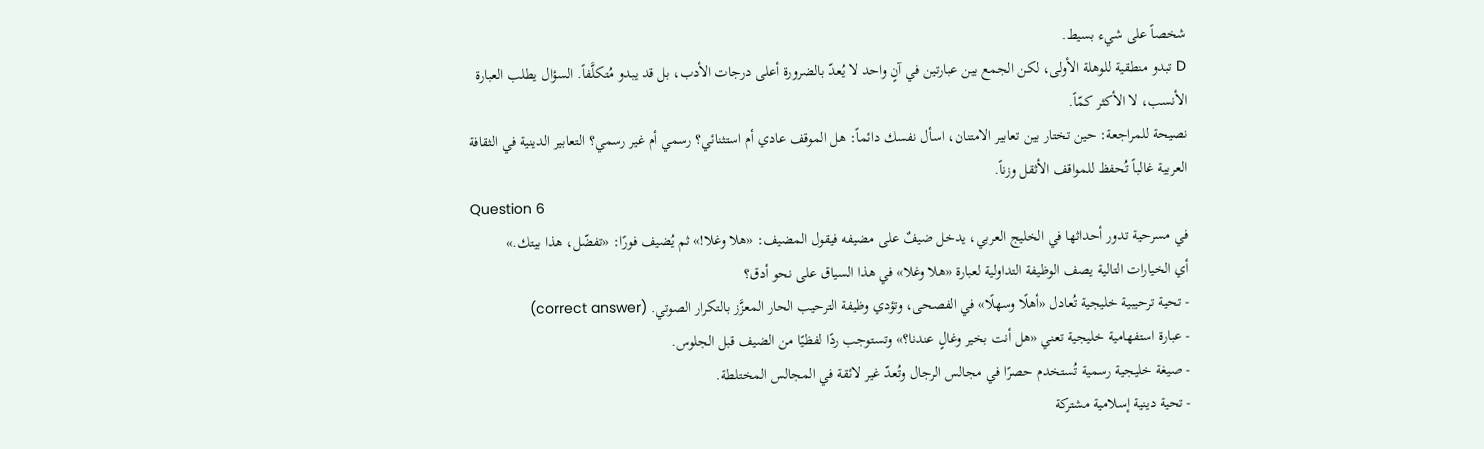شخصاً على شيء بسيط.
D تبدو منطقية للوهلة الأولى، لكن الجمع بين عبارتين في آنٍ واحد لا يُعدّ بالضرورة أعلى درجات الأدب، بل قد يبدو مُتكلَّفاً. السؤال يطلب العبارة الأنسب، لا الأكثر كمّاً.
نصيحة للمراجعة: حين تختار بين تعابير الامتنان، اسأل نفسك دائماً: هل الموقف عادي أم استثنائي؟ رسمي أم غير رسمي؟ التعابير الدينية في الثقافة العربية غالباً تُحفظ للمواقف الأثقل وزناً.
Question 6
في مسرحية تدور أحداثها في الخليج العربي، يدخل ضيفٌ على مضيفه فيقول المضيف: «هلا وغلا!» ثم يُضيف فورًا: «تفضّل، هذا بيتك.»
أي الخيارات التالية يصف الوظيفة التداولية لعبارة «هلا وغلا» في هذا السياق على نحو أدق؟
- تحية ترحيبية خليجية تُعادل «أهلًا وسهلًا» في الفصحى، وتؤدي وظيفة الترحيب الحار المعزَّز بالتكرار الصوتي. (correct answer)
- عبارة استفهامية خليجية تعني «هل أنت بخير وغالٍ عندنا؟» وتستوجب ردًا لفظيًا من الضيف قبل الجلوس.
- صيغة خليجية رسمية تُستخدم حصرًا في مجالس الرجال وتُعدّ غير لائقة في المجالس المختلطة.
- تحية دينية إسلامية مشتركة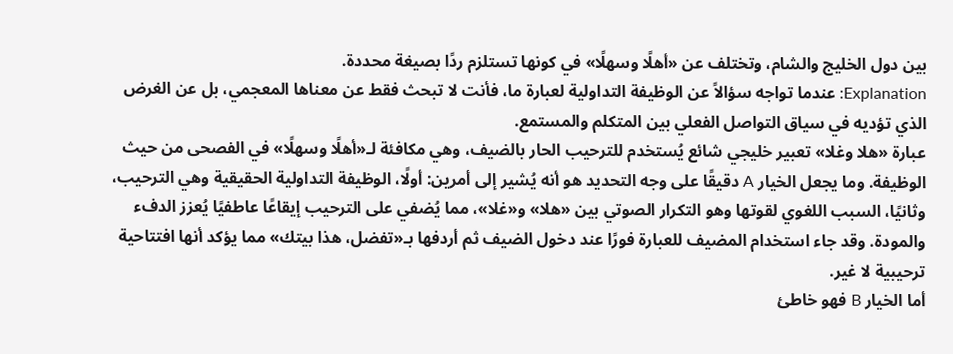بين دول الخليج والشام، وتختلف عن «أهلًا وسهلًا» في كونها تستلزم ردًا بصيغة محددة.
Explanation: عندما تواجه سؤالاً عن الوظيفة التداولية لعبارة ما، فأنت لا تبحث فقط عن معناها المعجمي، بل عن الغرض الذي تؤديه في سياق التواصل الفعلي بين المتكلم والمستمع.
عبارة «هلا وغلا» تعبير خليجي شائع يُستخدم للترحيب الحار بالضيف، وهي مكافئة لـ«أهلًا وسهلًا» في الفصحى من حيث الوظيفة. وما يجعل الخيار A دقيقًا على وجه التحديد هو أنه يُشير إلى أمرين: أولًا، الوظيفة التداولية الحقيقية وهي الترحيب، وثانيًا، السبب اللغوي لقوتها وهو التكرار الصوتي بين «هلا» و«غلا»، مما يُضفي على الترحيب إيقاعًا عاطفيًا يُعزز الدفء والمودة. وقد جاء استخدام المضيف للعبارة فورًا عند دخول الضيف ثم أردفها بـ«تفضل، هذا بيتك» مما يؤكد أنها افتتاحية ترحيبية لا غير.
أما الخيار B فهو خاطئ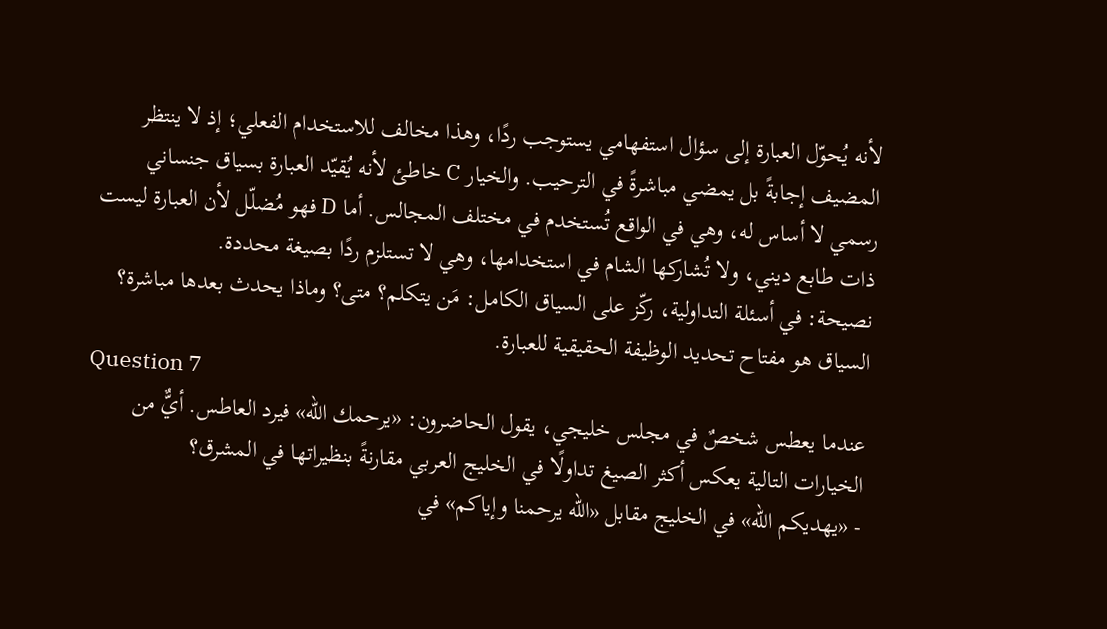لأنه يُحوّل العبارة إلى سؤال استفهامي يستوجب ردًا، وهذا مخالف للاستخدام الفعلي؛ إذ لا ينتظر المضيف إجابةً بل يمضي مباشرةً في الترحيب. والخيار C خاطئ لأنه يُقيّد العبارة بسياق جنساني رسمي لا أساس له، وهي في الواقع تُستخدم في مختلف المجالس. أما D فهو مُضلّل لأن العبارة ليست ذات طابع ديني، ولا تُشاركها الشام في استخدامها، وهي لا تستلزم ردًا بصيغة محددة.
نصيحة: في أسئلة التداولية، ركّز على السياق الكامل: مَن يتكلم؟ متى؟ وماذا يحدث بعدها مباشرة؟ السياق هو مفتاح تحديد الوظيفة الحقيقية للعبارة.
Question 7
عندما يعطس شخصٌ في مجلس خليجي، يقول الحاضرون: «يرحمك الله» فيرد العاطس. أيٌّ من الخيارات التالية يعكس أكثر الصيغ تداولًا في الخليج العربي مقارنةً بنظيراتها في المشرق؟
- «يهديكم الله» في الخليج مقابل «الله يرحمنا وإياكم» في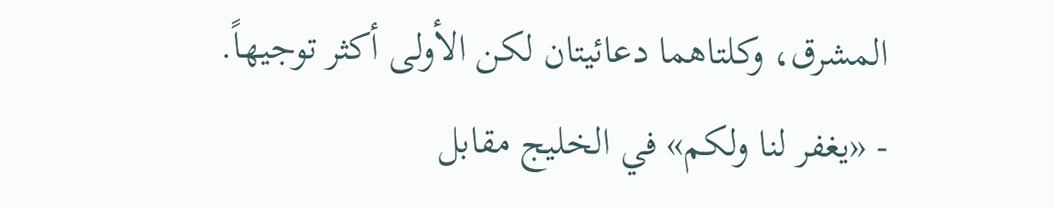المشرق، وكلتاهما دعائيتان لكن الأولى أكثر توجيهاً.
- «يغفر لنا ولكم» في الخليج مقابل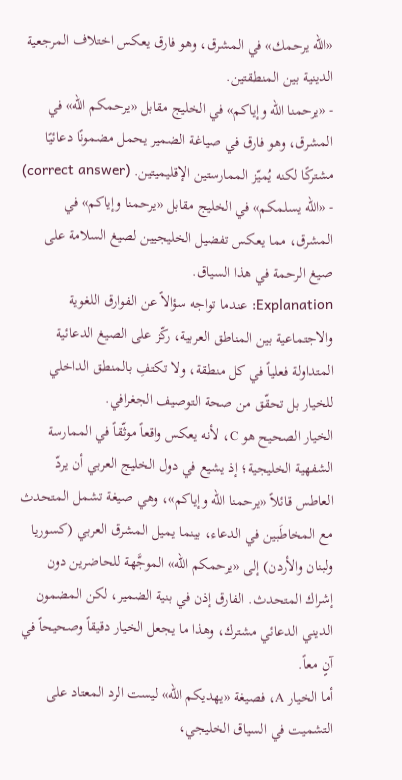«الله يرحمك» في المشرق، وهو فارق يعكس اختلاف المرجعية الدينية بين المنطقتين.
- «يرحمنا الله وإياكم» في الخليج مقابل «يرحمكم الله» في المشرق، وهو فارق في صياغة الضمير يحمل مضمونًا دعائيًا مشتركًا لكنه يُميّز الممارستين الإقليميتين. (correct answer)
- «الله يسلمكم» في الخليج مقابل «يرحمنا وإياكم» في المشرق، مما يعكس تفضيل الخليجيين لصيغ السلامة على صيغ الرحمة في هذا السياق.
Explanation: عندما تواجه سؤالاً عن الفوارق اللغوية والاجتماعية بين المناطق العربية، ركّز على الصيغ الدعائية المتداولة فعلياً في كل منطقة، ولا تكتفِ بالمنطق الداخلي للخيار بل تحقّق من صحة التوصيف الجغرافي.
الخيار الصحيح هو C، لأنه يعكس واقعاً موثّقاً في الممارسة الشفهية الخليجية؛ إذ يشيع في دول الخليج العربي أن يردّ العاطس قائلاً «يرحمنا الله وإياكم»، وهي صيغة تشمل المتحدث مع المخاطَبين في الدعاء، بينما يميل المشرق العربي (كسوريا ولبنان والأردن) إلى «يرحمكم الله» الموجَّهة للحاضرين دون إشراك المتحدث. الفارق إذن في بنية الضمير، لكن المضمون الديني الدعائي مشترك، وهذا ما يجعل الخيار دقيقاً وصحيحاً في آنٍ معاً.
أما الخيار A، فصيغة «يهديكم الله» ليست الرد المعتاد على التشميت في السياق الخليجي،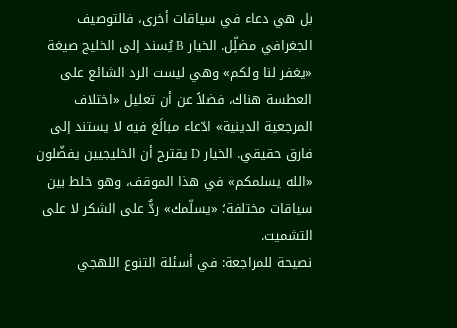بل هي دعاء في سياقات أخرى، فالتوصيف الجغرافي مضلِّل. الخيار B يُسند إلى الخليج صيغة «يغفر لنا ولكم» وهي ليست الرد الشائع على العطسة هناك، فضلاً عن أن تعليل «اختلاف المرجعية الدينية» ادّعاء مبالَغ فيه لا يستند إلى فارق حقيقي. الخيار D يقترح أن الخليجيين يفضّلون «الله يسلمكم» في هذا الموقف، وهو خلط بين سياقات مختلفة؛ «يسلّمك» ردٌّ على الشكر لا على التشميت.
نصيحة للمراجعة: في أسئلة التنوع اللهجي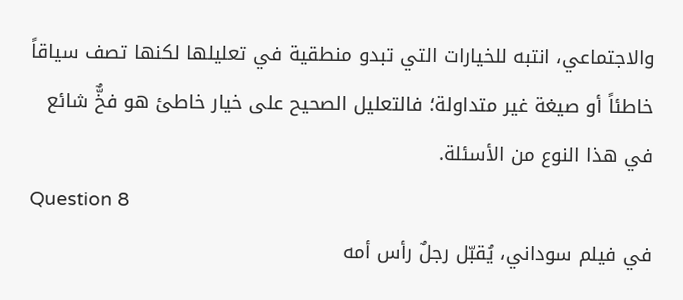والاجتماعي، انتبه للخيارات التي تبدو منطقية في تعليلها لكنها تصف سياقاً خاطئاً أو صيغة غير متداولة؛ فالتعليل الصحيح على خيار خاطئ هو فخٌّ شائع في هذا النوع من الأسئلة.
Question 8
في فيلم سوداني، يُقبّل رجلٌ رأس أمه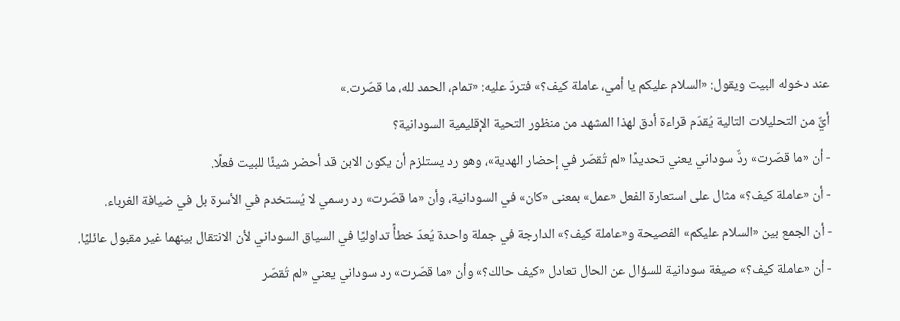عند دخوله البيت ويقول: «السلام عليكم يا أمي، عاملة كيف؟» فتردّ عليه: «تمام، الحمد لله، ما قصّرت.»
أيٌّ من التحليلات التالية يُقدّم قراءة أدق لهذا المشهد من منظور التحية الإقليمية السودانية؟
- أن «ما قصّرت» ردٌّ سوداني يعني تحديدًا «لم تُقصّر في إحضار الهدية»، وهو رد يستلزم أن يكون الابن قد أحضر شيئًا للبيت فعلًا.
- أن «عاملة كيف؟» مثال على استعارة الفعل «عمل» بمعنى «كان» في السودانية، وأن «ما قصّرت» رد رسمي لا يُستخدم في الأسرة بل في ضيافة الغرباء.
- أن الجمع بين «السلام عليكم» الفصيحة و«عاملة كيف؟» الدارجة في جملة واحدة يُعدّ خطأً تداوليًا في السياق السوداني لأن الانتقال بينهما غير مقبول عائليًا.
- أن «عاملة كيف؟» صيغة سودانية للسؤال عن الحال تعادل «كيف حالك؟» وأن «ما قصّرت» رد سوداني يعني «لم تُقصّر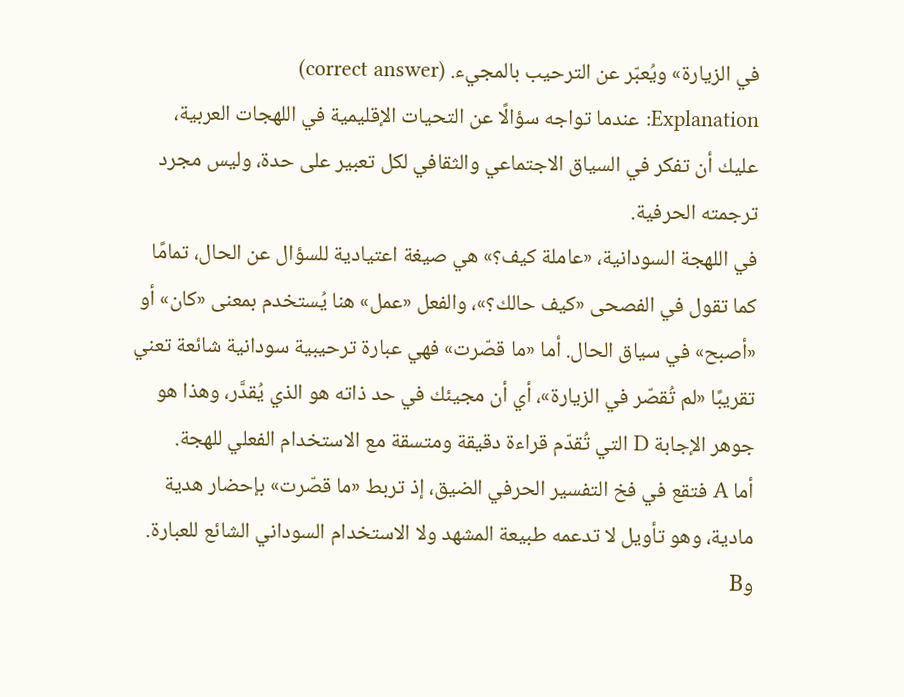في الزيارة» ويُعبّر عن الترحيب بالمجيء. (correct answer)
Explanation: عندما تواجه سؤالًا عن التحيات الإقليمية في اللهجات العربية، عليك أن تفكر في السياق الاجتماعي والثقافي لكل تعبير على حدة، وليس مجرد ترجمته الحرفية.
في اللهجة السودانية، «عاملة كيف؟» هي صيغة اعتيادية للسؤال عن الحال، تمامًا كما تقول في الفصحى «كيف حالك؟»، والفعل «عمل» هنا يُستخدم بمعنى «كان» أو «أصبح» في سياق الحال. أما «ما قصّرت» فهي عبارة ترحيبية سودانية شائعة تعني تقريبًا «لم تُقصّر في الزيارة»، أي أن مجيئك في حد ذاته هو الذي يُقدَّر، وهذا هو جوهر الإجابة D التي تُقدّم قراءة دقيقة ومتسقة مع الاستخدام الفعلي للهجة.
أما A فتقع في فخ التفسير الحرفي الضيق، إذ تربط «ما قصّرت» بإحضار هدية مادية، وهو تأويل لا تدعمه طبيعة المشهد ولا الاستخدام السوداني الشائع للعبارة. وB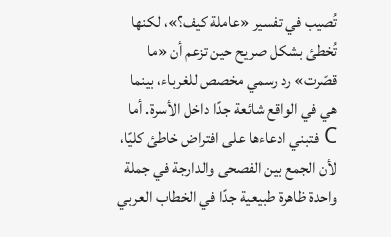تُصيب في تفسير «عاملة كيف؟»، لكنها تُخطئ بشكل صريح حين تزعم أن «ما قصّرت» رد رسمي مخصص للغرباء، بينما هي في الواقع شائعة جدًا داخل الأسرة. أما C فتبني ادعاءها على افتراض خاطئ كليًا، لأن الجمع بين الفصحى والدارجة في جملة واحدة ظاهرة طبيعية جدًا في الخطاب العربي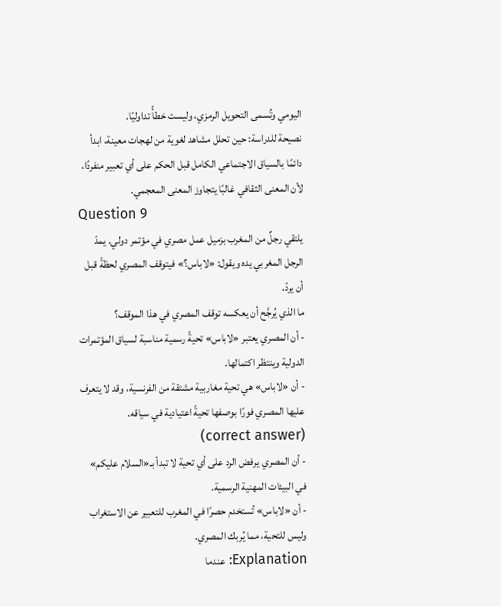اليومي وتُسمى التحويل الرمزي، وليست خطأً تداوليًا.
نصيحة للدراسة: حين تحلل مشاهد لغوية من لهجات معينة، ابدأ دائمًا بالسياق الاجتماعي الكامل قبل الحكم على أي تعبير منفردًا، لأن المعنى الثقافي غالبًا يتجاوز المعنى المعجمي.
Question 9
يلتقي رجلٌ من المغرب بزميل عمل مصري في مؤتمر دولي. يمدّ الرجل المغربي يده ويقول: «لاباس؟» فيتوقف المصري لحظةً قبل أن يردّ.
ما الذي يُرجَّح أن يعكسه توقف المصري في هذا الموقف؟
- أن المصري يعتبر «لاباس» تحيةً رسمية مناسبة لسياق المؤتمرات الدولية وينتظر اكتمالها.
- أن «لاباس» هي تحية مغاربية مشتقة من الفرنسية، وقد لا يتعرف عليها المصري فورًا بوصفها تحيةً اعتيادية في سياقه. (correct answer)
- أن المصري يرفض الرد على أي تحية لا تبدأ بـ«السلام عليكم» في البيئات المهنية الرسمية.
- أن «لاباس» تُستخدم حصرًا في المغرب للتعبير عن الاستغراب وليس للتحية، مما يُربك المصري.
Explanation: عندما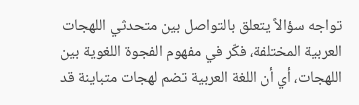تواجه سؤالاً يتعلق بالتواصل بين متحدثي اللهجات العربية المختلفة، فكّر في مفهوم الفجوة اللغوية بين اللهجات، أي أن اللغة العربية تضم لهجات متباينة قد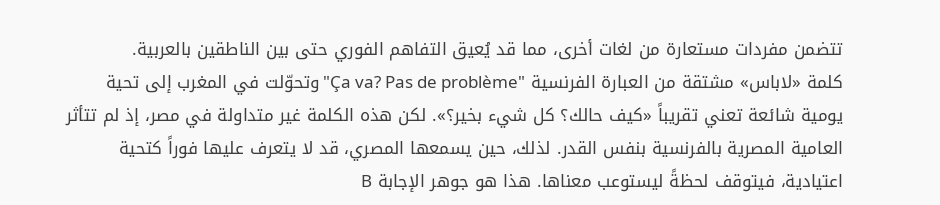تتضمن مفردات مستعارة من لغات أخرى، مما قد يُعيق التفاهم الفوري حتى بين الناطقين بالعربية.
كلمة «لاباس» مشتقة من العبارة الفرنسية "Ça va? Pas de problème" وتحوّلت في المغرب إلى تحية يومية شائعة تعني تقريباً «كيف حالك؟ كل شيء بخير؟». لكن هذه الكلمة غير متداولة في مصر، إذ لم تتأثر العامية المصرية بالفرنسية بنفس القدر. لذلك، حين يسمعها المصري، قد لا يتعرف عليها فوراً كتحية اعتيادية، فيتوقف لحظةً ليستوعب معناها. هذا هو جوهر الإجابة B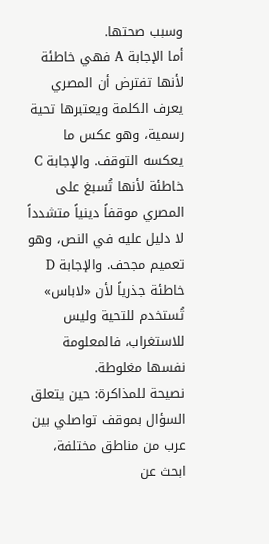وسبب صحتها.
أما الإجابة A فهي خاطئة لأنها تفترض أن المصري يعرف الكلمة ويعتبرها تحية رسمية، وهو عكس ما يعكسه التوقف. والإجابة C خاطئة لأنها تُسبغ على المصري موقفاً دينياً متشدداً لا دليل عليه في النص، وهو تعميم مجحف. والإجابة D خاطئة جذرياً لأن «لاباس» تُستخدم للتحية وليس للاستغراب، فالمعلومة نفسها مغلوطة.
نصيحة للمذاكرة: حين يتعلق السؤال بموقف تواصلي بين عرب من مناطق مختلفة، ابحث عن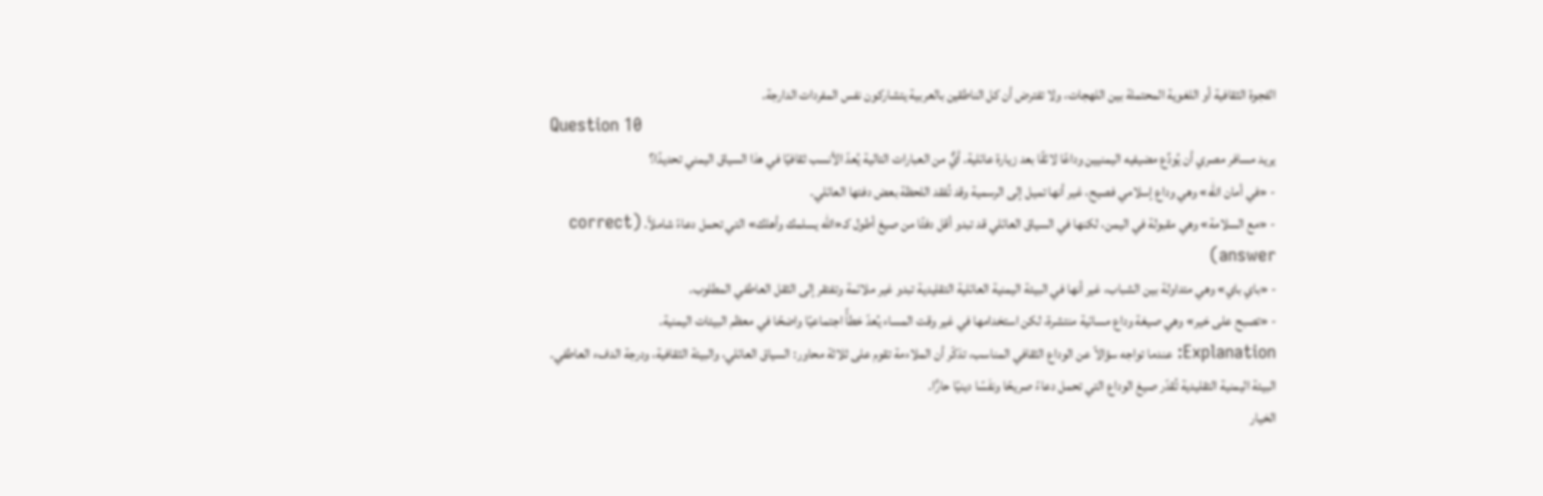الفجوة الثقافية أو اللغوية المحتملة بين اللهجات، ولا تفترض أن كل الناطقين بالعربية يتشاركون نفس المفردات الدارجة.
Question 10
يريد مسافر مصري أن يُودِّع مضيفيه اليمنيين وداعًا لائقًا بعد زيارة عائلية. أيٌّ من العبارات التالية يُعدّ الأنسب ثقافيًا في هذا السياق اليمني تحديدًا؟
- «في أمان الله» وهي وداع إسلامي فصيح، غير أنها تميل إلى الرسمية وقد تُفقد اللحظة بعض دفئها العائلي.
- «مع السلامة» وهي مقبولة في اليمن، لكنها في السياق العائلي قد تبدو أقل دفئًا من صيغ أطول كـ«الله يسلمك وأهلك» التي تحمل دعاءً شاملاً. (correct answer)
- «باي باي» وهي متداولة بين الشباب، غير أنها في البيئة اليمنية العائلية التقليدية تبدو غير ملائمة وتفتقر إلى الثقل العاطفي المطلوب.
- «تصبح على خير» وهي صيغة وداع مسائية منتشرة، لكن استخدامها في غير وقت المساء يُعدّ خطأً اجتماعيًا واضحًا في معظم البيئات اليمنية.
Explanation: عندما تواجه سؤالاً عن الوداع الثقافي المناسب، تذكّر أن الملاءمة تقوم على ثلاثة محاور: السياق العائلي، والبيئة الثقافية، ودرجة الدفء العاطفي. البيئة اليمنية التقليدية تُقدّر صيغ الوداع التي تحمل دعاءً صريحًا ونفَسًا دينيًا حارًّا.
الخيار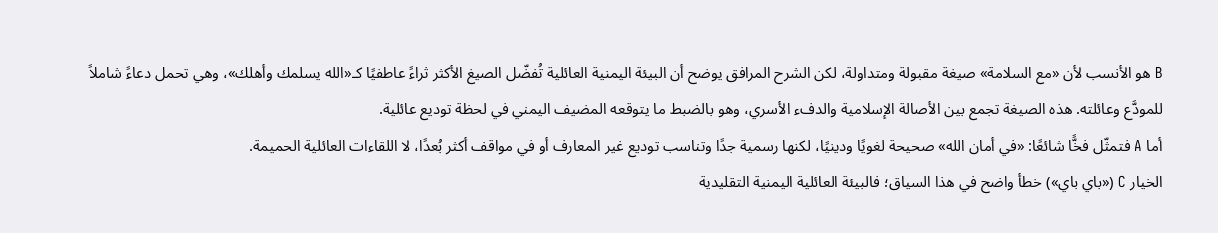B هو الأنسب لأن «مع السلامة» صيغة مقبولة ومتداولة، لكن الشرح المرافق يوضح أن البيئة اليمنية العائلية تُفضّل الصيغ الأكثر ثراءً عاطفيًا كـ«الله يسلمك وأهلك»، وهي تحمل دعاءً شاملاً للمودَّع وعائلته. هذه الصيغة تجمع بين الأصالة الإسلامية والدفء الأسري، وهو بالضبط ما يتوقعه المضيف اليمني في لحظة توديع عائلية.
أما A فتمثّل فخًّا شائعًا: «في أمان الله» صحيحة لغويًا ودينيًا، لكنها رسمية جدًا وتناسب توديع غير المعارف أو في مواقف أكثر بُعدًا، لا اللقاءات العائلية الحميمة.
الخيار C («باي باي») خطأ واضح في هذا السياق؛ فالبيئة العائلية اليمنية التقليدية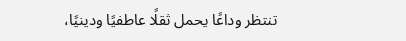تنتظر وداعًا يحمل ثقلًا عاطفيًا ودينيًا،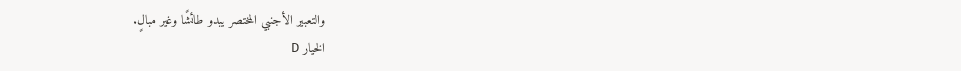والتعبير الأجنبي المختصر يبدو طائشًا وغير مبالٍ.
الخيار D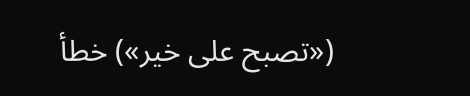(«تصبح على خير») خطأ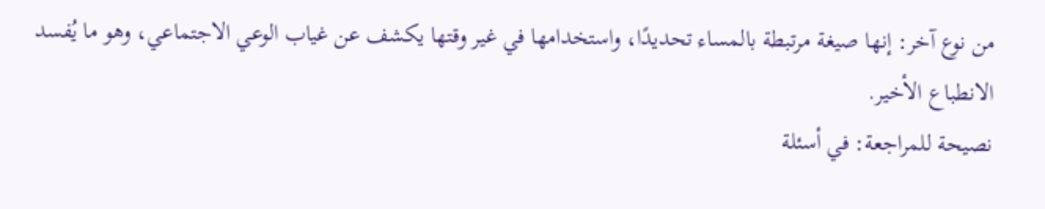من نوع آخر: إنها صيغة مرتبطة بالمساء تحديدًا، واستخدامها في غير وقتها يكشف عن غياب الوعي الاجتماعي، وهو ما يُفسد الانطباع الأخير.
نصيحة للمراجعة: في أسئلة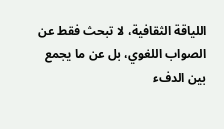اللياقة الثقافية، لا تبحث فقط عن الصواب اللغوي، بل عن ما يجمع بين الدفء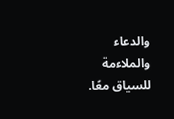والدعاء والملاءمة للسياق معًا.